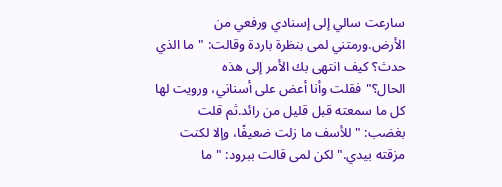سارعت سالي إلى إسنادي ورفعي من الأرض.ورمتني لمى بنظرة باردة وقالت: "ما الذي حدث؟ كيف انتهى بك الأمر إلى هذه الحال؟"فقلت وأنا أعض على أسناني، ورويت لها كل ما سمعته قبل قليل من رائد.ثم قلت بغضب: "للأسف ما زلت ضعيفًا، وإلا لكنت مزقته بيدي."لكن لمى قالت ببرود: "ما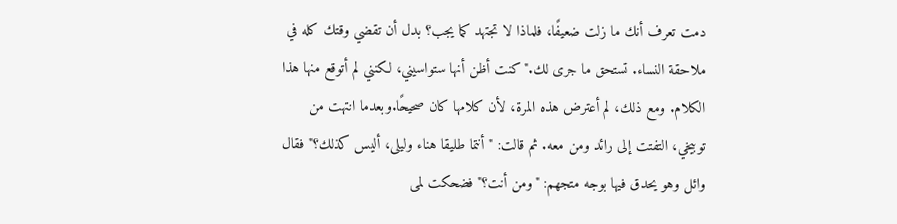دمت تعرف أنك ما زلت ضعيفًا، فلماذا لا تجتهد كما يجب؟ بدل أن تقضي وقتك كله في ملاحقة النساء. تستحق ما جرى لك."كنت أظن أنها ستواسيني، لكنني لم أتوقع منها هذا الكلام. ومع ذلك، لم أعترض هذه المرة، لأن كلامها كان صحيحًا.وبعدما انتهت من توبيخي، التفتت إلى رائد ومن معه. ثم قالت: "أنتما طليقا هناء وليلى، أليس كذلك؟"فقال وائل وهو يحدق فيها بوجه متجهم: "ومن أنت؟"فضحكت لمى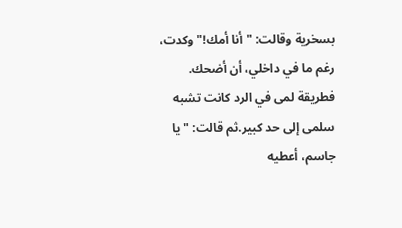بسخرية وقالت: "أنا أمك!"وكدت، رغم ما في داخلي، أن أضحك. فطريقة لمى في الرد كانت تشبه سلمى إلى حد كبير.ثم قالت: "يا جاسم، أعطيه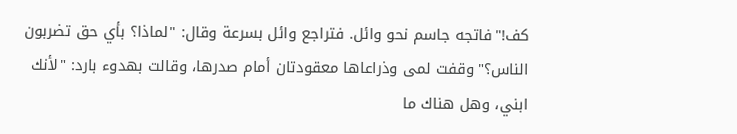كف!"فاتجه جاسم نحو وائل. فتراجع وائل بسرعة وقال: "لماذا؟ بأي حق تضربون الناس؟"وقفت لمى وذراعاها معقودتان أمام صدرها، وقالت بهدوء بارد: "لأنك ابني، وهل هناك ما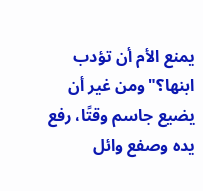يمنع الأم أن تؤدب ابنها؟"ومن غير أن يضيع جاسم وقتًا، رفع يده وصفع وائل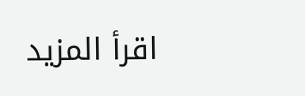اقرأ المزيد